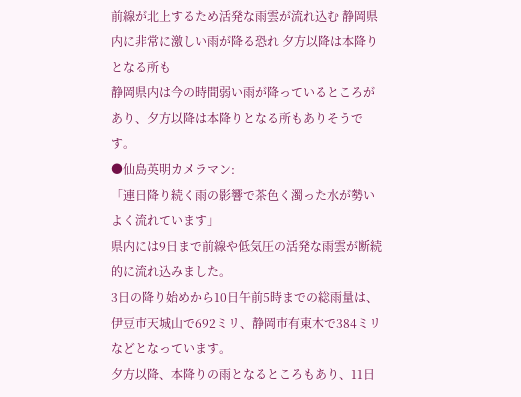前線が北上するため活発な雨雲が流れ込む 静岡県内に非常に激しい雨が降る恐れ 夕方以降は本降りとなる所も
静岡県内は今の時間弱い雨が降っているところがあり、夕方以降は本降りとなる所もありそうです。
●仙島英明カメラマン:
「連日降り続く雨の影響で茶色く濁った水が勢いよく流れています」
県内には9日まで前線や低気圧の活発な雨雲が断続的に流れ込みました。
3日の降り始めから10日午前5時までの総雨量は、伊豆市天城山で692ミリ、静岡市有東木で384ミリなどとなっています。
夕方以降、本降りの雨となるところもあり、11日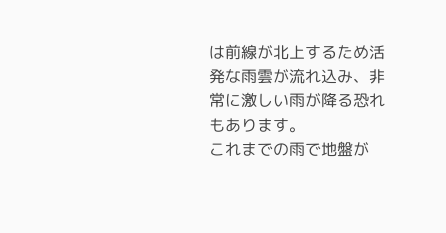は前線が北上するため活発な雨雲が流れ込み、非常に激しい雨が降る恐れもあります。
これまでの雨で地盤が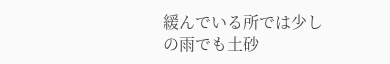緩んでいる所では少しの雨でも土砂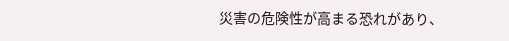災害の危険性が高まる恐れがあり、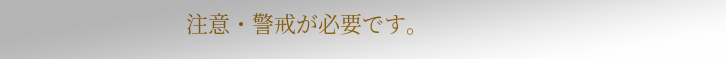注意・警戒が必要です。